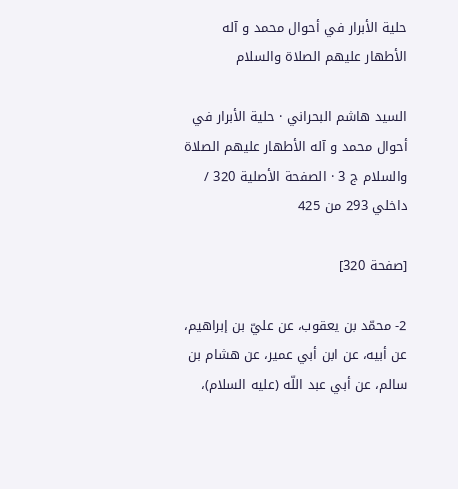حلية الأبرار في أحوال محمد و آله الأطهار عليهم الصلاة والسلام

السيد هاشم البحراني · حلية الأبرار في أحوال محمد و آله الأطهار عليهم الصلاة والسلام ج 3 · الصفحة الأصلية 320 / داخلي 293 من 425

[صفحة 320]

2- محمّد بن يعقوب، عن عليّ بن إبراهيم، عن أبيه، عن ابن أبي عمير، عن هشام بن سالم، عن أبي عبد اللّه (عليه السلام)،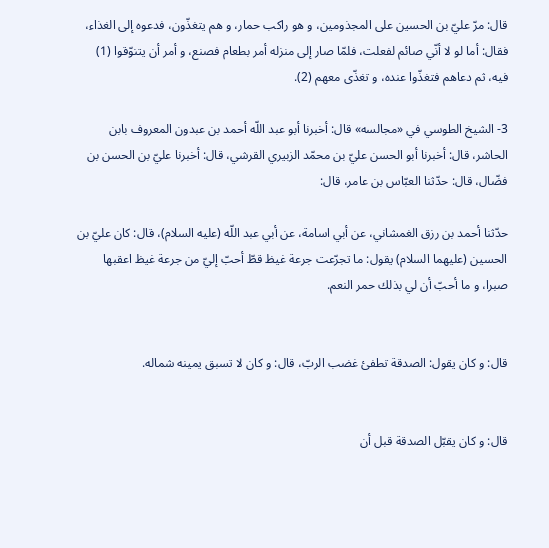قال: مرّ عليّ بن الحسين على المجذومين، و هو راكب حمار، و هم يتغذّون، فدعوه إلى الغذاء، فقال: أما لو لا أنّي صائم لفعلت، فلمّا صار إلى منزله أمر بطعام فصنع، و أمر أن يتنوّقوا (1) فيه، ثم دعاهم فتغذّوا عنده، و تغذّى معهم (2).

3- الشيخ الطوسي في «مجالسه» قال: أخبرنا أبو عبد اللّه أحمد بن عبدون المعروف بابن الحاشر، قال: أخبرنا أبو الحسن عليّ بن محمّد الزبيري القرشي، قال: أخبرنا عليّ بن الحسن بن فضّال، قال: حدّثنا العبّاس بن عامر، قال:

حدّثنا أحمد بن رزق الغمشاني، عن أبي اسامة، عن أبي عبد اللّه (عليه السلام)، قال: كان عليّ بن الحسين (عليهما السلام) يقول: ما تجرّعت جرعة غيظ قطّ أحبّ إليّ من جرعة غيظ اعقبها صبرا، و ما أحبّ أن لي بذلك حمر النعم.


قال: و كان يقول: الصدقة تطفئ غضب الربّ، قال: و كان لا تسبق يمينه شماله.


قال: و كان يقبّل الصدقة قبل أن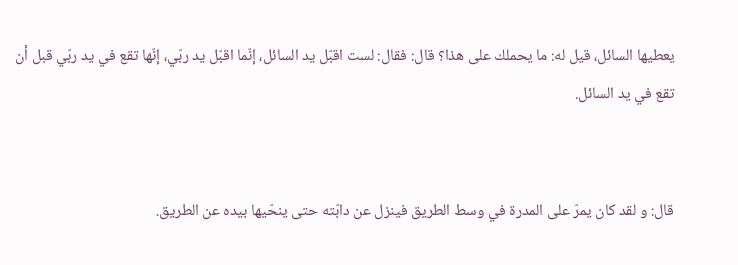يعطيها السائل، قيل له: ما يحملك على هذا؟ قال: فقال: لست اقبّل يد السائل، إنّما اقبّل يد ربّي، إنّها تقع في يد ربّي قبل أن تقع في يد السائل.


قال: و لقد كان يمرّ على المدرة في وسط الطريق فينزل عن دابّته حتى ينحّيها بيده عن الطريق.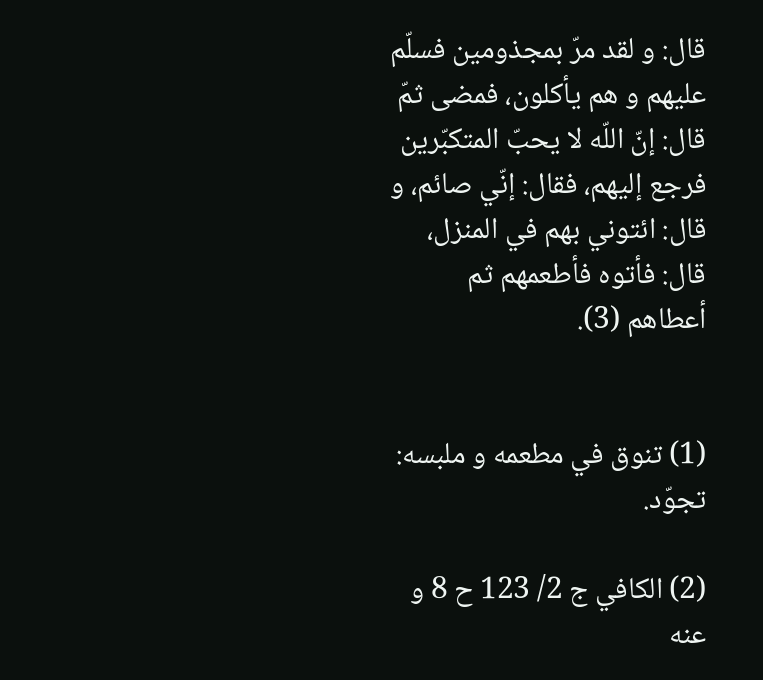قال: و لقد مرّ بمجذومين فسلّم عليهم و هم يأكلون، فمضى ثمّ قال: إنّ اللّه لا يحبّ المتكبّرين فرجع إليهم، فقال: إنّي صائم، و قال: ائتوني بهم في المنزل، قال: فأتوه فأطعمهم ثم أعطاهم (3).


(1) تنوق في مطعمه و ملبسه: تجوّد.

(2) الكافي ج 2/ 123 ح 8 و عنه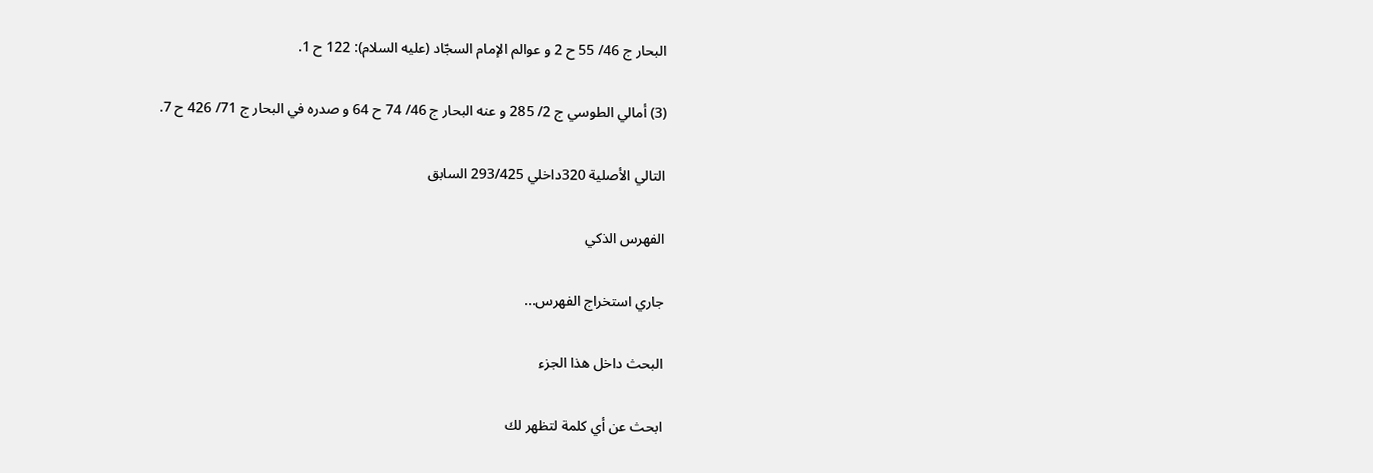البحار ج 46/ 55 ح 2 و عوالم الإمام السجّاد (عليه السلام): 122 ح 1.

(3) أمالي الطوسي ج 2/ 285 و عنه البحار ج 46/ 74 ح 64 و صدره في البحار ج 71/ 426 ح 7.

التالي الأصلية 320داخلي 293/425 السابق

الفهرس الذكي

جاري استخراج الفهرس...

البحث داخل هذا الجزء

ابحث عن أي كلمة لتظهر لك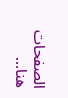الصفحات هنا...